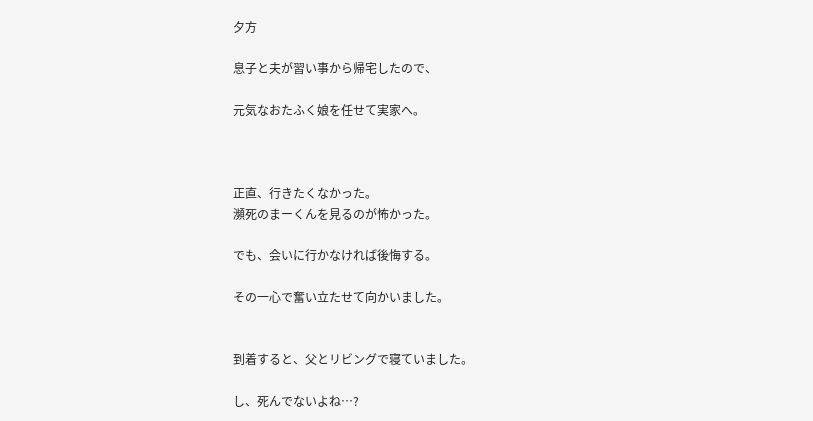夕方

息子と夫が習い事から帰宅したので、

元気なおたふく娘を任せて実家へ。



正直、行きたくなかった。
瀕死のまーくんを見るのが怖かった。

でも、会いに行かなければ後悔する。

その一心で奮い立たせて向かいました。


到着すると、父とリビングで寝ていました。

し、死んでないよね…?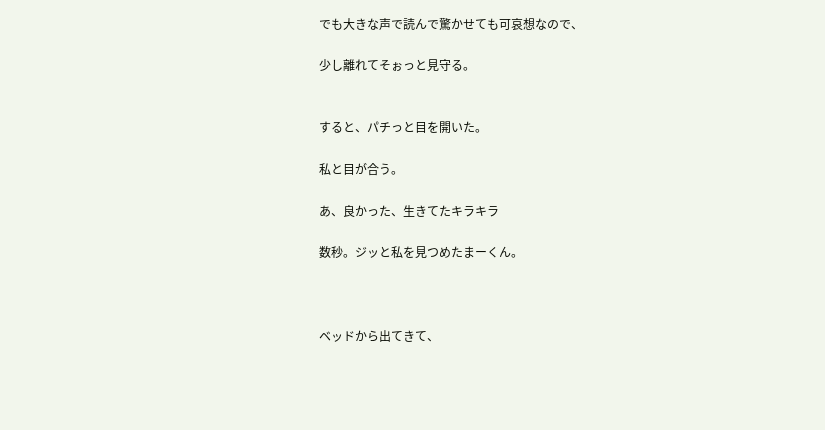でも大きな声で読んで驚かせても可哀想なので、

少し離れてそぉっと見守る。


すると、パチっと目を開いた。

私と目が合う。

あ、良かった、生きてたキラキラ

数秒。ジッと私を見つめたまーくん。



ベッドから出てきて、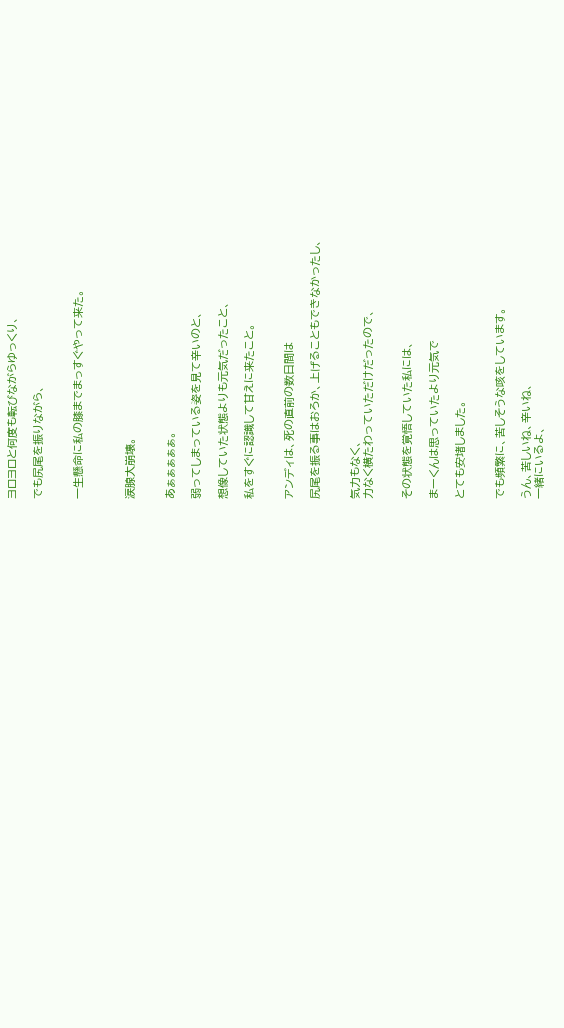ヨロヨロと何度も転びながらゆっくり、

でも尻尾を振りながら、


一生懸命に私の膝までまっすぐやって来た。



涙腺大崩壊。


あぁぁぁぁぁ。

弱ってしまっている姿を見て辛いのと、

想像していた状態よりも元気だったこと、

私をすぐに認識して甘えに来たこと。


アンディは、死の直前の数日間は

尻尾を振る事はおろか、上げることもできなかったし、


気力もなく、
力なく横たわっていただけだったので、


その状態を覚悟していた私には、

まーくんは思っていたより元気で

とても安堵しました。


でも頻繁に、苦しそうな咳をしています。

うん、苦しいね、辛いね、
一緒にいるよ、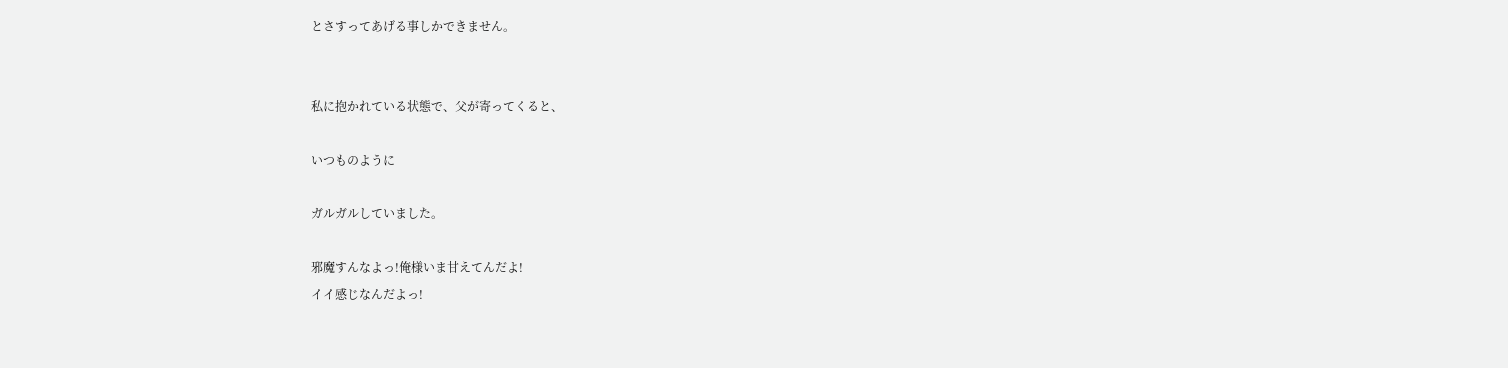とさすってあげる事しかできません。


私に抱かれている状態で、父が寄ってくると、

いつものように

ガルガルしていました。

邪魔すんなよっ!俺様いま甘えてんだよ!
イイ感じなんだよっ!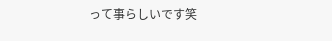って事らしいです笑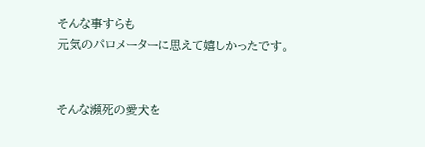そんな事すらも
元気のパロメーターに思えて嬉しかったです。


そんな瀕死の愛犬を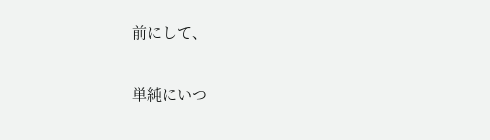前にして、

単純にいつ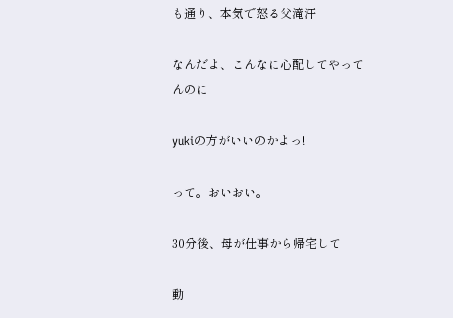も通り、本気で怒る父滝汗

なんだよ、こんなに心配してやってんのに

yukiの方がいいのかよっ!

って。おいおい。

30分後、母が仕事から帰宅して

動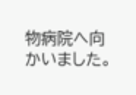物病院へ向かいました。